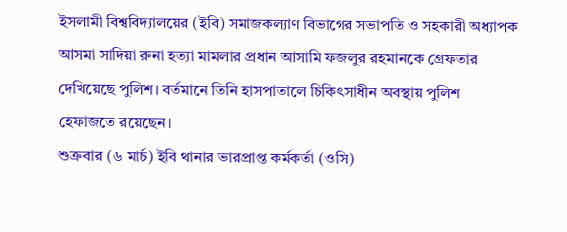ইসলামী বিশ্ববিদ্যালয়ের (ইবি) সমাজকল্যাণ বিভাগের সভাপতি ও সহকারী অধ্যাপক আসমা সাদিয়া রুনা হত্যা মামলার প্রধান আসামি ফজলুর রহমানকে গ্রেফতার দেখিয়েছে পুলিশ। বর্তমানে তিনি হাসপাতালে চিকিৎসাধীন অবস্থায় পুলিশ হেফাজতে রয়েছেন।
শুক্রবার (৬ মার্চ) ইবি থানার ভারপ্রাপ্ত কর্মকর্তা (ওসি)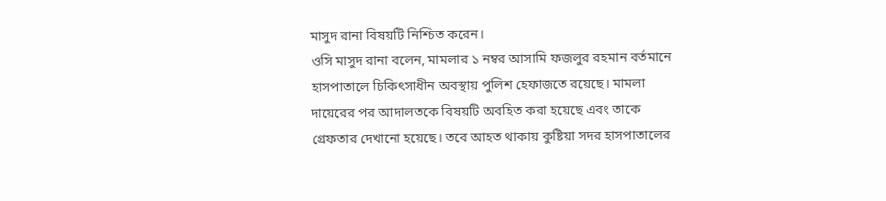মাসুদ রানা বিষয়টি নিশ্চিত করেন।
ওসি মাসুদ রানা বলেন, মামলার ১ নম্বর আসামি ফজলুর রহমান বর্তমানে হাসপাতালে চিকিৎসাধীন অবস্থায় পুলিশ হেফাজতে রয়েছে। মামলা দায়েরের পর আদালতকে বিষয়টি অবহিত করা হয়েছে এবং তাকে গ্রেফতার দেখানো হয়েছে। তবে আহত থাকায় কুষ্টিয়া সদর হাসপাতালের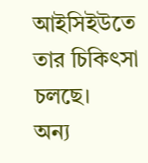আইসিইউতে তার চিকিৎসা চলছে।
অন্য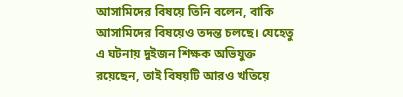আসামিদের বিষয়ে তিনি বলেন, বাকি আসামিদের বিষয়েও তদন্ত চলছে। যেহেতু এ ঘটনায় দুইজন শিক্ষক অভিযুক্ত রয়েছেন, তাই বিষয়টি আরও খতিয়ে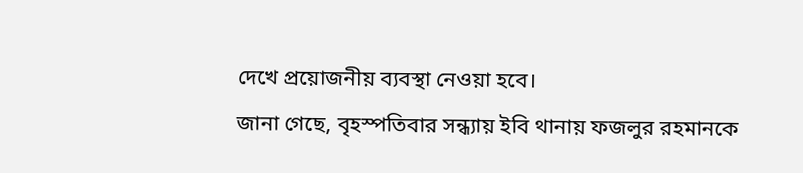দেখে প্রয়োজনীয় ব্যবস্থা নেওয়া হবে।
জানা গেছে, বৃহস্পতিবার সন্ধ্যায় ইবি থানায় ফজলুর রহমানকে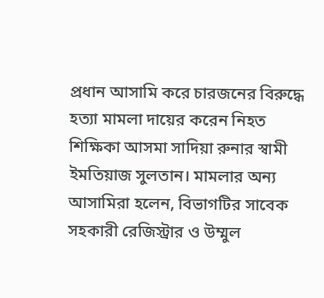প্রধান আসামি করে চারজনের বিরুদ্ধে হত্যা মামলা দায়ের করেন নিহত শিক্ষিকা আসমা সাদিয়া রুনার স্বামী ইমতিয়াজ সুলতান। মামলার অন্য আসামিরা হলেন, বিভাগটির সাবেক সহকারী রেজিস্ট্রার ও উম্মুল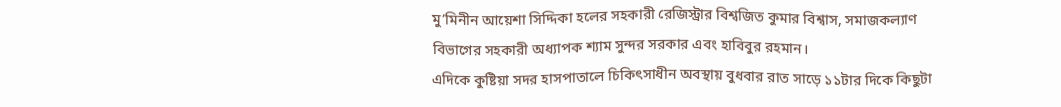মু’মিনীন আয়েশা সিদ্দিকা হলের সহকারী রেজিস্ট্রার বিশ্বজিত কুমার বিশ্বাস, সমাজকল্যাণ বিভাগের সহকারী অধ্যাপক শ্যাম সুন্দর সরকার এবং হাবিবুর রহমান।
এদিকে কুষ্টিয়া সদর হাসপাতালে চিকিৎসাধীন অবস্থায় বুধবার রাত সাড়ে ১১টার দিকে কিছুটা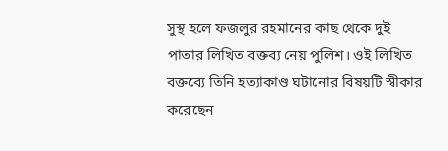সুস্থ হলে ফজলুর রহমানের কাছ থেকে দুই পাতার লিখিত বক্তব্য নেয় পুলিশ। ওই লিখিত বক্তব্যে তিনি হত্যাকাণ্ড ঘটানোর বিষয়টি স্বীকার করেছেন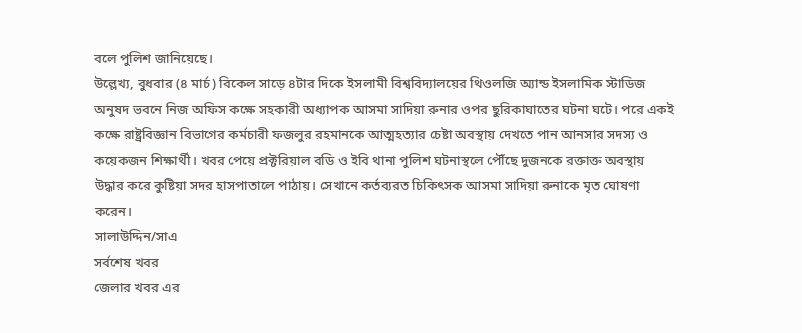বলে পুলিশ জানিয়েছে।
উল্লেখ্য, বুধবার (৪ মার্চ) বিকেল সাড়ে ৪টার দিকে ইসলামী বিশ্ববিদ্যালয়ের থিওলজি অ্যান্ড ইসলামিক স্টাডিজ অনুষদ ভবনে নিজ অফিস কক্ষে সহকারী অধ্যাপক আসমা সাদিয়া রুনার ওপর ছুরিকাঘাতের ঘটনা ঘটে। পরে একই কক্ষে রাষ্ট্রবিজ্ঞান বিভাগের কর্মচারী ফজলুর রহমানকে আত্মহত্যার চেষ্টা অবস্থায় দেখতে পান আনসার সদস্য ও কয়েকজন শিক্ষার্থী। খবর পেয়ে প্রক্টরিয়াল বডি ও ইবি থানা পুলিশ ঘটনাস্থলে পৌঁছে দুজনকে রক্তাক্ত অবস্থায় উদ্ধার করে কুষ্টিয়া সদর হাসপাতালে পাঠায়। সেখানে কর্তব্যরত চিকিৎসক আসমা সাদিয়া রুনাকে মৃত ঘোষণা করেন।
সালাউদ্দিন/সাএ
সর্বশেষ খবর
জেলার খবর এর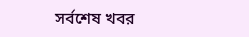সর্বশেষ খবর